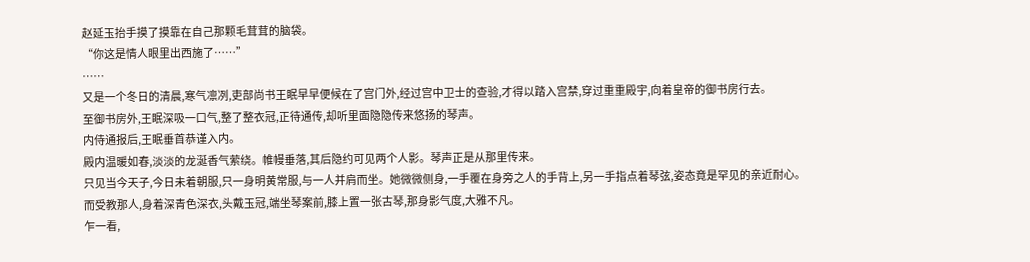赵延玉抬手摸了摸靠在自己那颗毛茸茸的脑袋。
“你这是情人眼里出西施了……”
……
又是一个冬日的清晨,寒气凛冽,吏部尚书王眠早早便候在了宫门外,经过宫中卫士的查验,才得以踏入宫禁,穿过重重殿宇,向着皇帝的御书房行去。
至御书房外,王眠深吸一口气,整了整衣冠,正待通传,却听里面隐隐传来悠扬的琴声。
内侍通报后,王眠垂首恭谨入内。
殿内温暖如春,淡淡的龙涎香气萦绕。帷幔垂落,其后隐约可见两个人影。琴声正是从那里传来。
只见当今天子,今日未着朝服,只一身明黄常服,与一人并肩而坐。她微微侧身,一手覆在身旁之人的手背上,另一手指点着琴弦,姿态竟是罕见的亲近耐心。
而受教那人,身着深青色深衣,头戴玉冠,端坐琴案前,膝上置一张古琴,那身影气度,大雅不凡。
乍一看,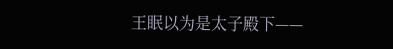王眠以为是太子殿下——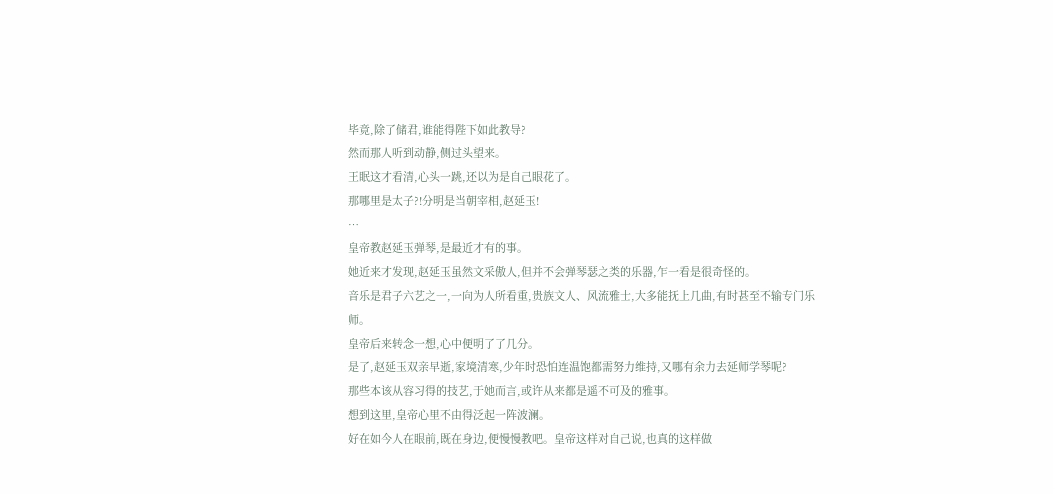毕竟,除了储君,谁能得陛下如此教导?
然而那人听到动静,侧过头望来。
王眠这才看清,心头一跳,还以为是自己眼花了。
那哪里是太子?!分明是当朝宰相,赵延玉!
…
皇帝教赵延玉弹琴,是最近才有的事。
她近来才发现,赵延玉虽然文采傲人,但并不会弹琴瑟之类的乐器,乍一看是很奇怪的。
音乐是君子六艺之一,一向为人所看重,贵族文人、风流雅士,大多能抚上几曲,有时甚至不输专门乐师。
皇帝后来转念一想,心中便明了了几分。
是了,赵延玉双亲早逝,家境清寒,少年时恐怕连温饱都需努力维持,又哪有余力去延师学琴呢?
那些本该从容习得的技艺,于她而言,或许从来都是遥不可及的雅事。
想到这里,皇帝心里不由得泛起一阵波澜。
好在如今人在眼前,既在身边,便慢慢教吧。皇帝这样对自己说,也真的这样做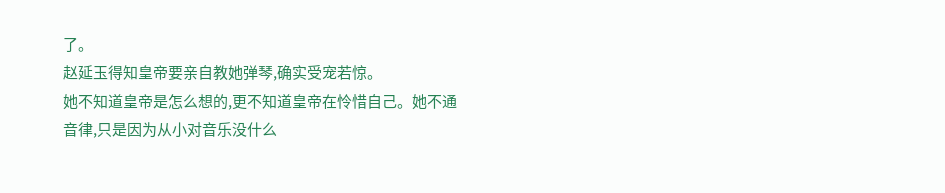了。
赵延玉得知皇帝要亲自教她弹琴,确实受宠若惊。
她不知道皇帝是怎么想的,更不知道皇帝在怜惜自己。她不通音律,只是因为从小对音乐没什么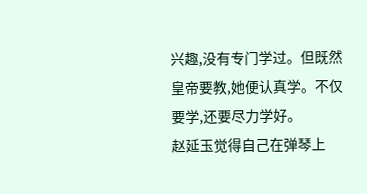兴趣,没有专门学过。但既然皇帝要教,她便认真学。不仅要学,还要尽力学好。
赵延玉觉得自己在弹琴上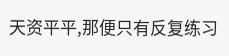天资平平,那便只有反复练习